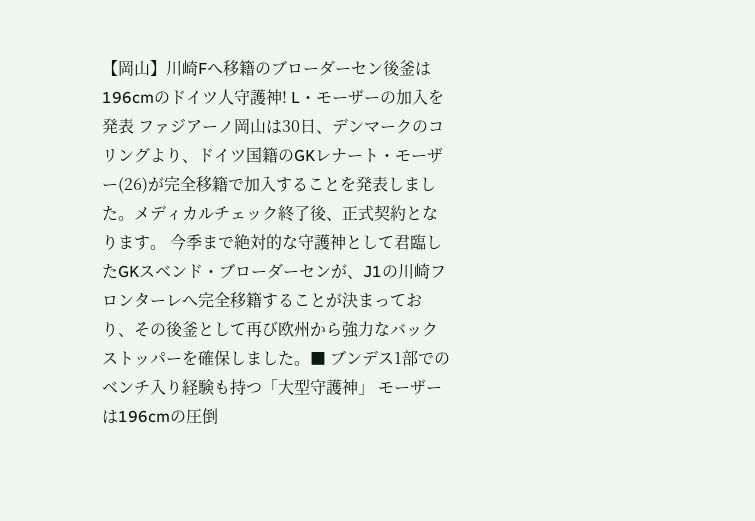【岡山】川崎Fへ移籍のブローダーセン後釜は196cmのドイツ人守護神! L・モーザーの加入を発表 ファジアーノ岡山は30日、デンマークのコリングより、ドイツ国籍のGKレナート・モーザー(26)が完全移籍で加入することを発表しました。メディカルチェック終了後、正式契約となります。 今季まで絶対的な守護神として君臨したGKスベンド・ブローダーセンが、J1の川崎フロンターレへ完全移籍することが決まっており、その後釜として再び欧州から強力なバックストッパーを確保しました。■ ブンデス1部でのベンチ入り経験も持つ「大型守護神」 モーザーは196cmの圧倒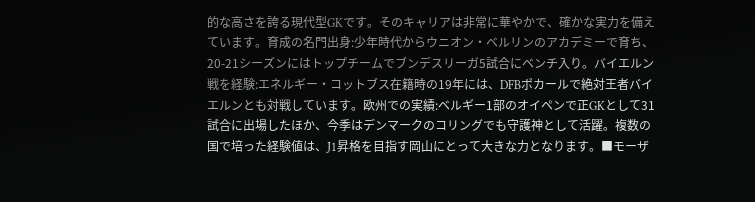的な高さを誇る現代型GKです。そのキャリアは非常に華やかで、確かな実力を備えています。育成の名門出身:少年時代からウニオン・ベルリンのアカデミーで育ち、20-21シーズンにはトップチームでブンデスリーガ5試合にベンチ入り。バイエルン戦を経験:エネルギー・コットブス在籍時の19年には、DFBポカールで絶対王者バイエルンとも対戦しています。欧州での実績:ベルギー1部のオイペンで正GKとして31試合に出場したほか、今季はデンマークのコリングでも守護神として活躍。複数の国で培った経験値は、J1昇格を目指す岡山にとって大きな力となります。■モーザ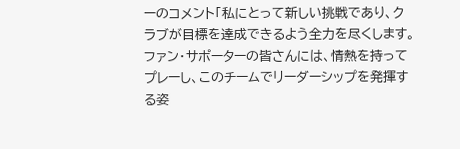ーのコメント「私にとって新しい挑戦であり、クラブが目標を達成できるよう全力を尽くします。ファン・サポーターの皆さんには、情熱を持ってプレーし、このチームでリーダーシップを発揮する姿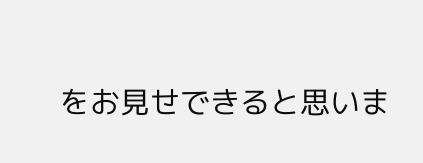をお見せできると思いま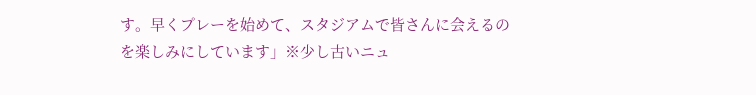す。早くプレーを始めて、スタジアムで皆さんに会えるのを楽しみにしています」※少し古いニュ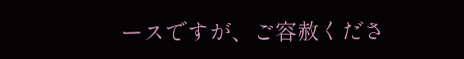ースですが、ご容赦くださ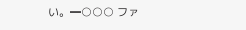い。━○○○ ファ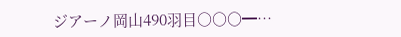ジアーノ岡山490羽目○○○━…